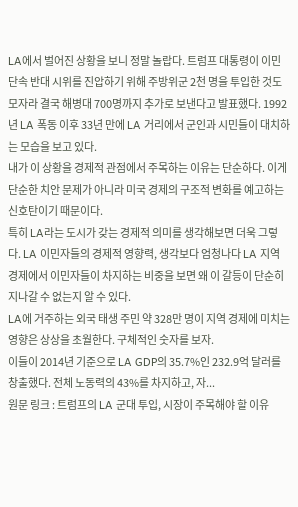LA에서 벌어진 상황을 보니 정말 놀랍다. 트럼프 대통령이 이민 단속 반대 시위를 진압하기 위해 주방위군 2천 명을 투입한 것도 모자라 결국 해병대 700명까지 추가로 보낸다고 발표했다. 1992년 LA 폭동 이후 33년 만에 LA 거리에서 군인과 시민들이 대치하는 모습을 보고 있다.
내가 이 상황을 경제적 관점에서 주목하는 이유는 단순하다. 이게 단순한 치안 문제가 아니라 미국 경제의 구조적 변화를 예고하는 신호탄이기 때문이다.
특히 LA라는 도시가 갖는 경제적 의미를 생각해보면 더욱 그렇다. LA 이민자들의 경제적 영향력, 생각보다 엄청나다 LA 지역 경제에서 이민자들이 차지하는 비중을 보면 왜 이 갈등이 단순히 지나갈 수 없는지 알 수 있다.
LA에 거주하는 외국 태생 주민 약 328만 명이 지역 경제에 미치는 영향은 상상을 초월한다. 구체적인 숫자를 보자.
이들이 2014년 기준으로 LA GDP의 35.7%인 232.9억 달러를 창출했다. 전체 노동력의 43%를 차지하고, 자...
원문 링크 : 트럼프의 LA 군대 투입, 시장이 주목해야 할 이유